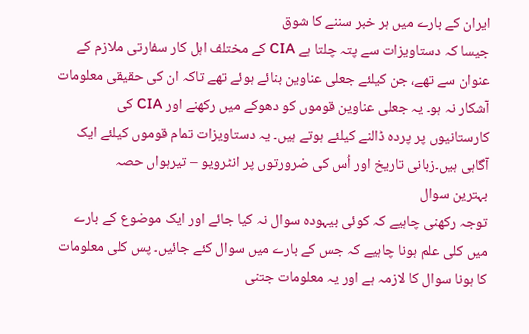ایران کے بارے میں ہر خبر سننے کا شوق
جیسا کہ دستاویزات سے پتہ چلتا ہے CIA کے مختلف اہل کار سفارتی ملازم کے عنوان سے تھے، جن کیلئے جعلی عناوین بنائے ہوئے تھے تاکہ ان کی حقیقی معلومات آشکار نہ ہو۔ یہ جعلی عناوین قوموں کو دھوکے میں رکھنے اور CIA کی کارستانیوں پر پردہ ڈالنے کیلئے ہوتے ہیں۔ یہ دستاویزات تمام قوموں کیلئے ایک آگاہی ہیں۔زبانی تاریخ اور اُس کی ضرورتوں پر انٹرویو – تیرہواں حصہ
بہترین سوال
توجہ رکھنی چاہیے کہ کوئی بیہودہ سوال نہ کیا جائے اور ایک موضوع کے بارے میں کلی علم ہونا چاہیے کہ جس کے بارے میں سوال کئے جائیں۔ پس کلی معلومات کا ہونا سوال کا لازمہ ہے اور یہ معلومات جتنی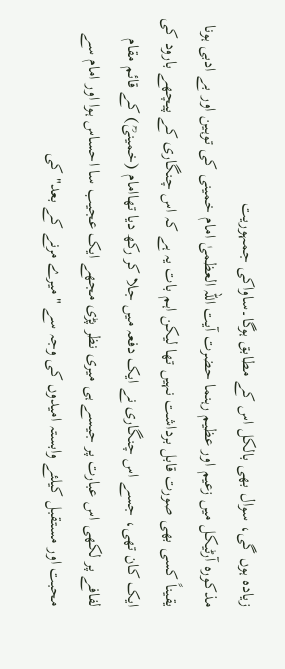زیادہ ہوں گی، سوال بھی بالکل اس کے مطابق ہوگا۔ساواکی جمہوریت
مذکورہ آرٹیکل میں زعیم اور عظیم رہنما حضرت آیت اللہ العظمیٰ امام خمینی کی توہین اور بے ادبی ہونا یقیناً کسی بھی صورت قابل برداشت نہیں تھا لیکن اہم بات یہ ہے کہ اس چنگاری کے پیچھے بارود کی ایک کان تھی، جسے اس چنگاری نے ایک دفعہ میں جلا کر رکھ دیا تھاامام (خمینیؒ) کے قائم مقام
لفافے پر لکھی اس عبارت پر جیسے ہی میری نظر پڑی مجھے ایک عجیب سا احساس ہوا اور امام سے محبت اور مستقبل کیلئے وابستہ امیدوں کی وجہ سے "میرے مرنے کے بعد" کی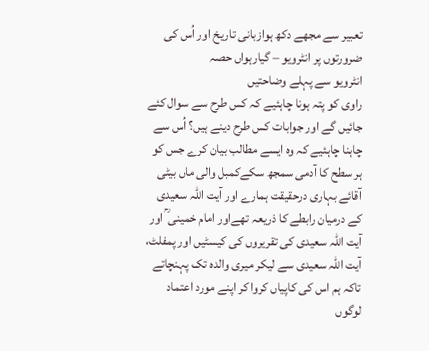تعبیر سے مجھے دکھ ہوازبانی تاریخ اور اُس کی ضرورتوں پر انٹرویو – گیارہواں حصہ
انٹرویو سے پہلے وضاحتیں
راوی کو پتہ ہونا چاہئیے کہ کس طرح سے سوال کئے جائیں گے اور جوابات کس طرح دینے ہیں؟ اُس سے چاہنا چاہئیے کہ وہ ایسے مطالب بیان کرے جس کو ہر سطح کا آدمی سمجھ سکےکمبل والی ماں بیٹی
آقائے بہاری درحقیقت ہمارے اور آیت اللہ سعیدی کے درمیان رابطے کا ذریعہ تھےاور امام خمینی ؒ اور آیت اللہ سعیدی کی تقریروں کی کیسٹیں اور پمفلٹ، آیت اللہ سعیدی سے لیکر میری والدہ تک پہنچاتے تاکہ ہم اس کی کاپیاں کروا کر اپنے مورد اعتماد لوگوں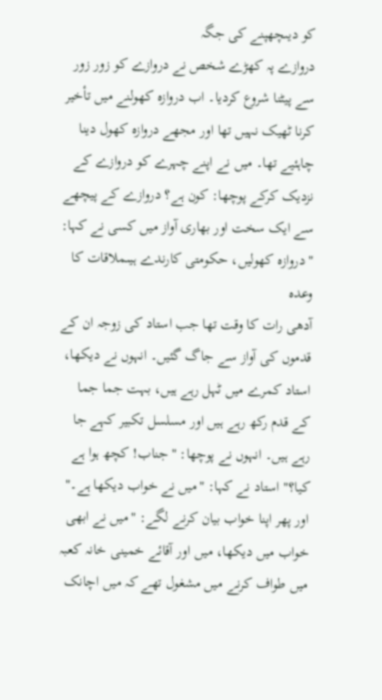کو دیںچھپنے کی جگہ
دروازے پہ کھڑے شخص نے دروازے کو زور زور سے پیٹنا شروع کردیا۔ اب دروازہ کھولنے میں تأخیر کرنا ٹھیک نہیں تھا اور مجھے دروازہ کھول دینا چاہئیے تھا۔ میں نے اپنے چہرے کو دروازے کے نزدیک کرکے پوچھا: کون ہے؟ دروازے کے پیچھے سے ایک سخت اور بھاری آواز میں کسی نے کہا: "دروازہ کھولیں، حکومتی کارندے ہیںملاقات کا وعدہ
آدھی رات کا وقت تھا جب استاد کی زوجہ ان کے قدموں کی آواز سے جاگ گئیں۔ انہوں نے دیکھا، استاد کمرے میں ٹہل رہے ہیں، بہت جما جما کے قدم رکھ رہے ہیں اور مسلسل تکبیر کہے جا رہے ہیں۔ انہوں نے پوچھا: "جناب! کچھ ہوا ہے کیا؟" استاد نے کہا: "میں نے خواب دیکھا ہے۔" اور پھر اپنا خواب بیان کرنے لگے: "میں نے ابھی خواب میں دیکھا، میں اور آقائے خمینی خانہ کعبہ میں طواف کرنے میں مشغول تھے کہ میں اچانک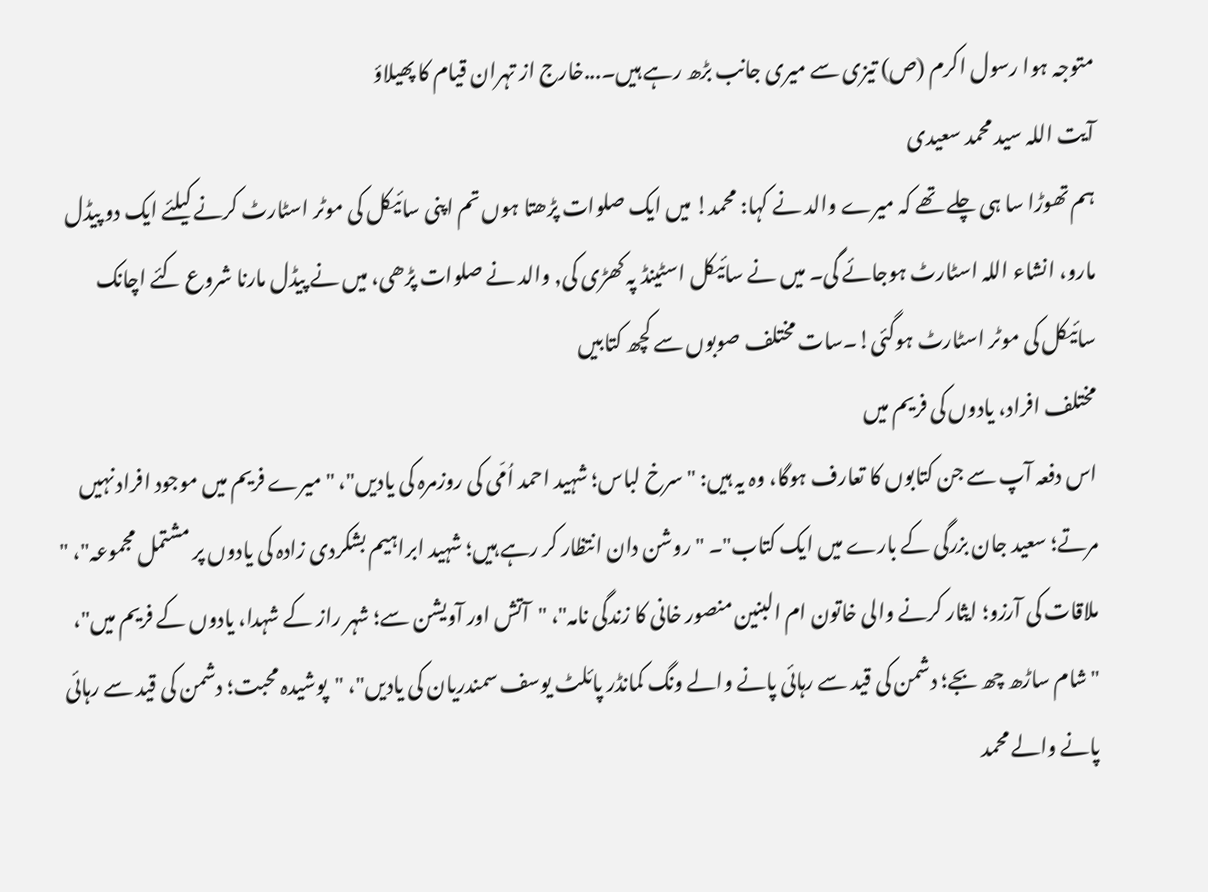متوجہ ہوا رسول اکرم (ص) تیزی سے میری جانب بڑھ رہے ہیں۔...خارج از تہران قیام کا پھیلاؤ
آیت اللہ سید محمد سعیدی
ہم تھوڑا سا ہی چلے تھے کہ میرے والد نے کہا: محمد! میں ایک صلوات پڑھتا ہوں تم اپنی سائیکل کی موٹر اسٹارٹ کرنے کیلئے ایک دو پیڈل مارو، انشاء اللہ اسٹارٹ ہوجائے گی۔ میں نے سائیکل اسٹینڈ پہ کھڑی کی, والد نے صلوات پڑھی، میں نے پیڈل مارنا شروع کئے اچانک سائیکل کی موٹر اسٹارٹ ہوگئی!۔سات مختلف صوبوں سے کچھ کتابیں
مختلف افراد، یادوں کی فریم میں
اس دفعہ آپ سے جن کتابوں کا تعارف ہوگا، وہ یہ ہیں: "سرخ لباس؛ شہید احمد اُمّی کی روزمرہ کی یادیں"، "میرے فریم میں موجود افراد نہیں مرتے؛ سعید جان بزرگی کے بارے میں ایک کتاب"۔ "روشن دان انتظار کر رہے ہیں؛ شہید ابراہیم بشکردی زادہ کی یادوں پر مشتمل مجموعہ"، " ملاقات کی آرزو؛ ایثار کرنے والی خاتون ام البنین منصور خانی کا زندگی نامہ"، "آتش اور آویشن سے؛ شہر راز کے شہدا، یادوں کے فریم میں"، "شام ساڑھ چھ بجے؛ دشمن کی قید سے رہائی پانے والے ونگ کمانڈر پائلٹ یوسف سمندریان کی یادیں"، "پوشیدہ محبت؛ دشمن کی قید سے رہائی پانے والے محمد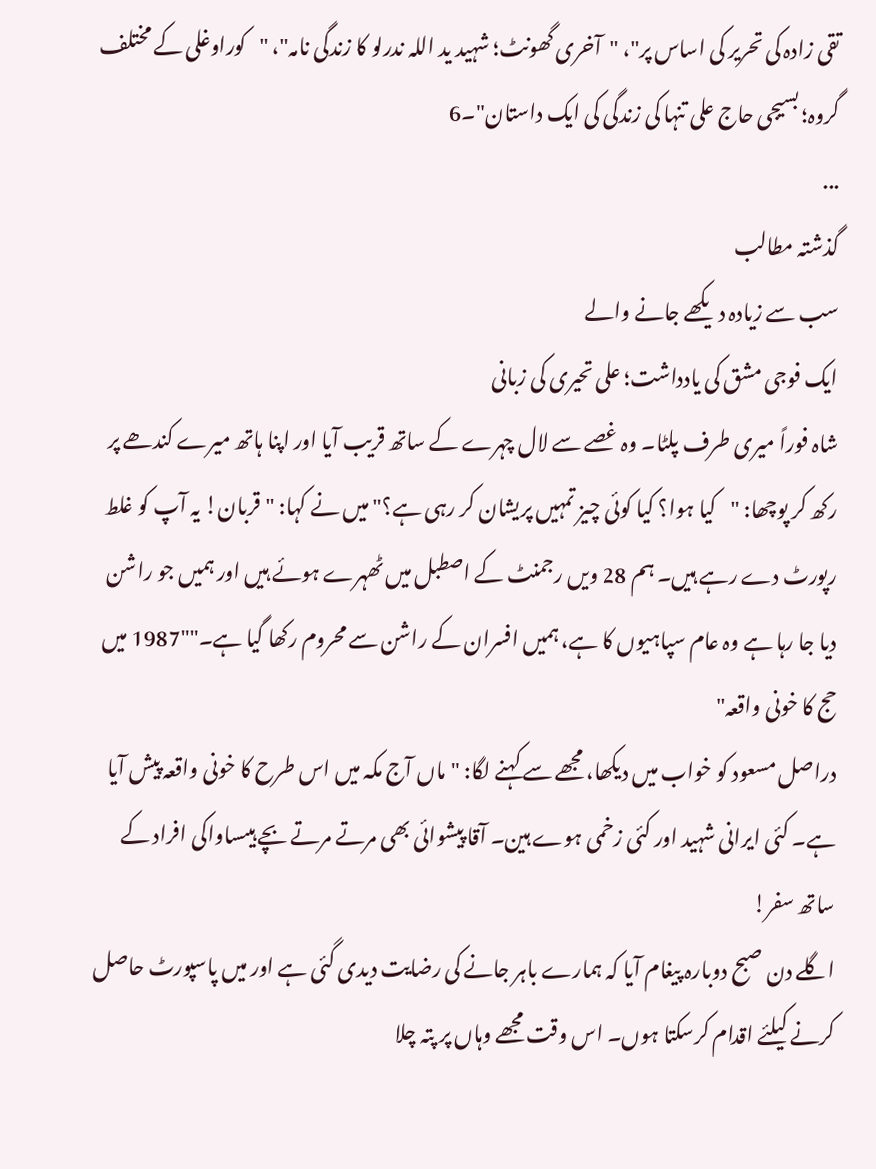تقی زادہ کی تحریر کی اساس پر"، "آخری گھونٹ؛ شہید ید اللہ ندرلو کا زندگی نامہ"، "کوراوغلی کے مختلف گروہ؛ بسیجی حاج علی تنہا کی زندگی کی ایک داستان"۔6
...
گذشتہ مطالب
سب سے زیادہ دیکھے جانے والے
ایک فوجی مشق کی یادداشت؛ علی تحیری کی زبانی
شاہ فوراً میری طرف پلٹا۔ وہ غصے سے لال چہرے کے ساتھ قریب آیا اور اپنا ہاتھ میرے کندھے پر رکھ کر پوچھا: "کیا ہوا؟ کیا کوئی چیز تمہیں پریشان کر رہی ہے؟" میں نے کہا: "قربان! یہ آپ کو غلط رپورٹ دے رہے ہیں۔ ہم 28 ویں رجمنٹ کے اصطبل میں ٹھہرے ہوئے ہیں اور ہمیں جو راشن دیا جا رہا ہے وہ عام سپاہیوں کا ہے، ہمیں افسران کے راشن سے محروم رکھا گیا ہے۔""1987 میں حج کا خونی واقعہ"
دراصل مسعود کو خواب میں دیکھا، مجھے سے کہنے لگا: "ماں آج مکہ میں اس طرح کا خونی واقعہ پیش آیا ہے۔ کئی ایرانی شہید اور کئی زخمی ہوے ہین۔ آقا پیشوائی بھی مرتے مرتے بچے ہیںساواکی افراد کے ساتھ سفر!
اگلے دن صبح دوبارہ پیغام آیا کہ ہمارے باہر جانے کی رضایت دیدی گئی ہے اور میں پاسپورٹ حاصل کرنے کیلئے اقدام کرسکتا ہوں۔ اس وقت مجھے وہاں پر پتہ چلا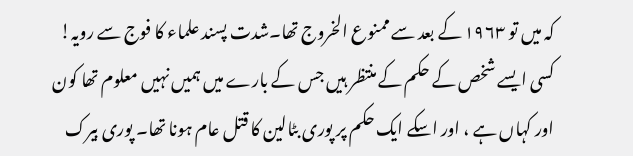کہ میں تو ۱۹۶۳ کے بعد سے ممنوع الخروج تھا۔شدت پسند علماء کا فوج سے رویہ!
کسی ایسے شخص کے حکم کے منتظر ہیں جس کے بارے میں ہمیں نہیں معلوم تھا کون اور کہاں ہے ، اور اسکے ایک حکم پر پوری بٹالین کا قتل عام ہونا تھا۔ پوری بیرک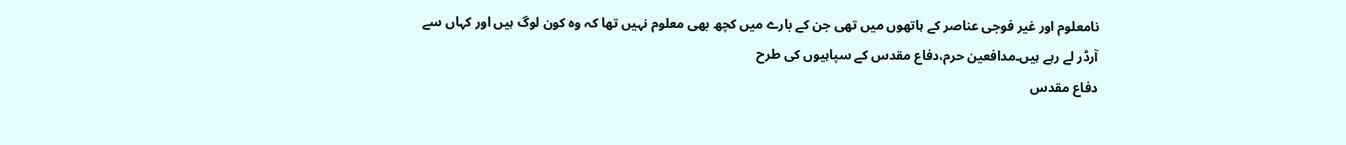نامعلوم اور غیر فوجی عناصر کے ہاتھوں میں تھی جن کے بارے میں کچھ بھی معلوم نہیں تھا کہ وہ کون لوگ ہیں اور کہاں سے آرڈر لے رہے ہیں۔مدافعین حرم،دفاع مقدس کے سپاہیوں کی طرح
دفاع مقدس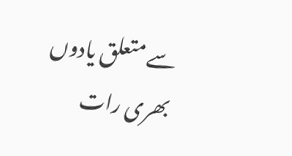سے متعلق یادوں بھری رات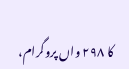کا ۲۹۸ واں پروگرام،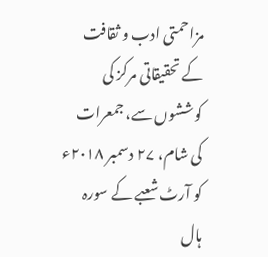مزاحمتی ادب و ثقافت کے تحقیقاتی مرکز کی کوششوں سے، جمعرات کی شام، ۲۷ دسمبر ۲۰۱۸ء کو آرٹ شعبے کے سورہ ہال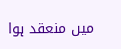میں منعقد ہوا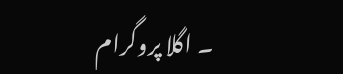۔ اگلا پروگرام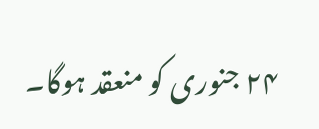۲۴ جنوری کو منعقد ہوگا۔